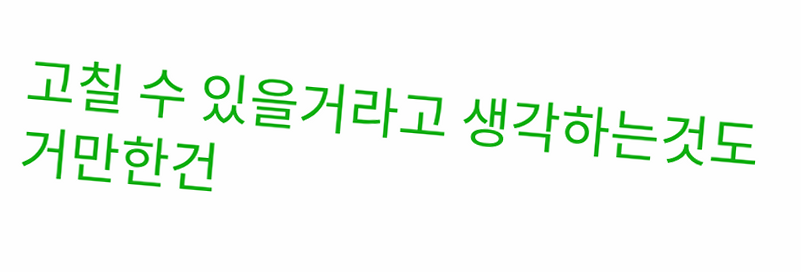고칠 수 있을거라고 생각하는것도 거만한건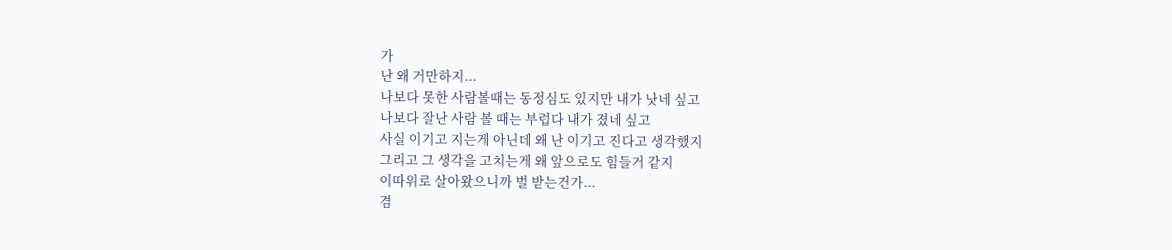가
난 왜 거만하지...
나보다 못한 사람볼때는 동정심도 있지만 내가 낫네 싶고
나보다 잘난 사람 볼 때는 부럽다 내가 졌네 싶고
사실 이기고 지는게 아닌데 왜 난 이기고 진다고 생각했지
그리고 그 생각을 고치는게 왜 앞으로도 힘들거 같지
이따위로 살아왔으니까 벌 받는건가...
겸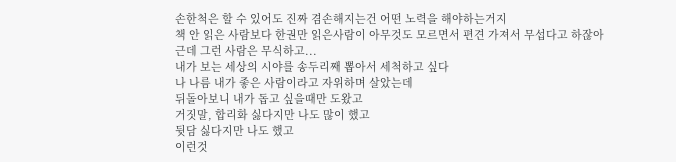손한척은 할 수 있어도 진짜 겸손해지는건 어떤 노력을 해야하는거지
책 안 읽은 사람보다 한권만 읽은사람이 아무것도 모르면서 편견 가져서 무섭다고 하잖아
근데 그런 사람은 무식하고...
내가 보는 세상의 시야를 송두리째 뽑아서 세척하고 싶다
나 나름 내가 좋은 사람이라고 자위하며 살았는데
뒤돌아보니 내가 돕고 싶을때만 도왔고
거짓말, 합리화 싫다지만 나도 많이 했고
뒷담 싫다지만 나도 했고
이런것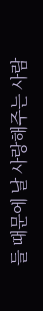들 때문에 날 사랑해주는 사람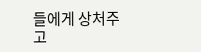들에게 상처주고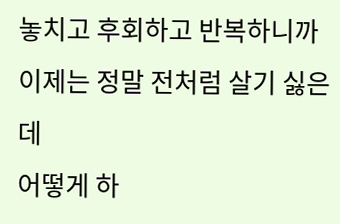놓치고 후회하고 반복하니까
이제는 정말 전처럼 살기 싫은데
어떻게 하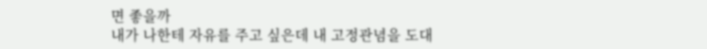면 좋을까
내가 나한테 자유를 주고 싶은데 내 고정관념을 도대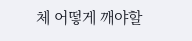체 어떻게 깨야할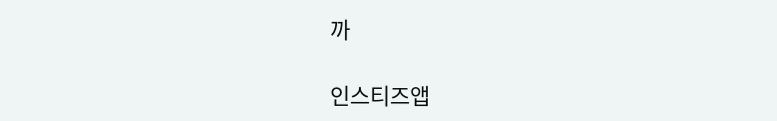까

인스티즈앱